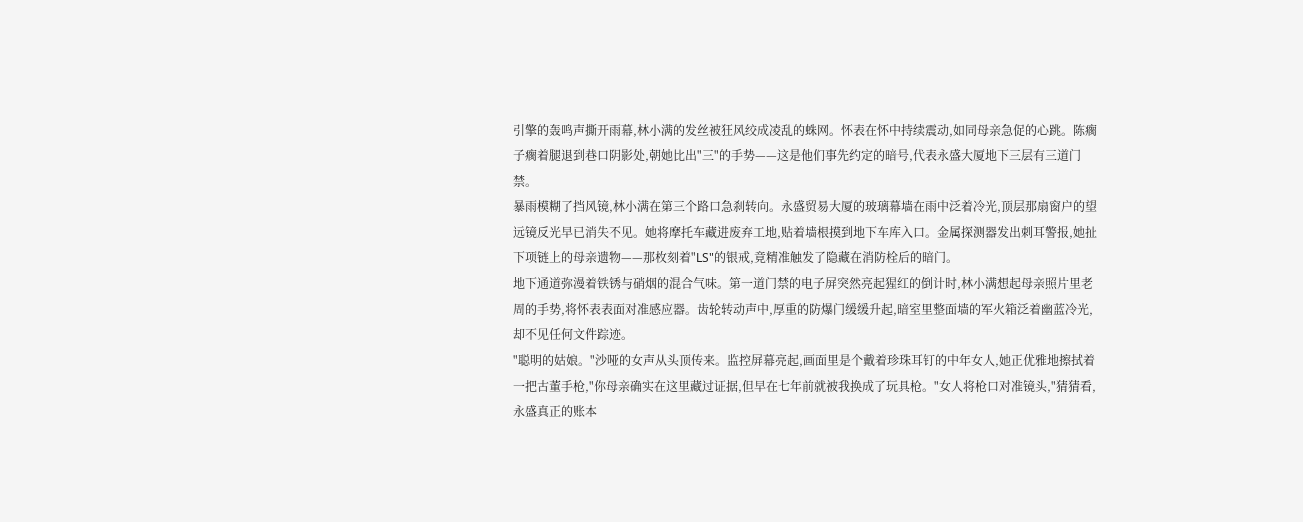引擎的轰鸣声撕开雨幕,林小满的发丝被狂风绞成凌乱的蛛网。怀表在怀中持续震动,如同母亲急促的心跳。陈瘸子瘸着腿退到巷口阴影处,朝她比出"三"的手势——这是他们事先约定的暗号,代表永盛大厦地下三层有三道门禁。
暴雨模糊了挡风镜,林小满在第三个路口急刹转向。永盛贸易大厦的玻璃幕墙在雨中泛着冷光,顶层那扇窗户的望远镜反光早已消失不见。她将摩托车藏进废弃工地,贴着墙根摸到地下车库入口。金属探测器发出刺耳警报,她扯下项链上的母亲遗物——那枚刻着"LS"的银戒,竟精准触发了隐藏在消防栓后的暗门。
地下通道弥漫着铁锈与硝烟的混合气味。第一道门禁的电子屏突然亮起猩红的倒计时,林小满想起母亲照片里老周的手势,将怀表表面对准感应器。齿轮转动声中,厚重的防爆门缓缓升起,暗室里整面墙的军火箱泛着幽蓝冷光,却不见任何文件踪迹。
"聪明的姑娘。"沙哑的女声从头顶传来。监控屏幕亮起,画面里是个戴着珍珠耳钉的中年女人,她正优雅地擦拭着一把古董手枪,"你母亲确实在这里藏过证据,但早在七年前就被我换成了玩具枪。"女人将枪口对准镜头,"猜猜看,永盛真正的账本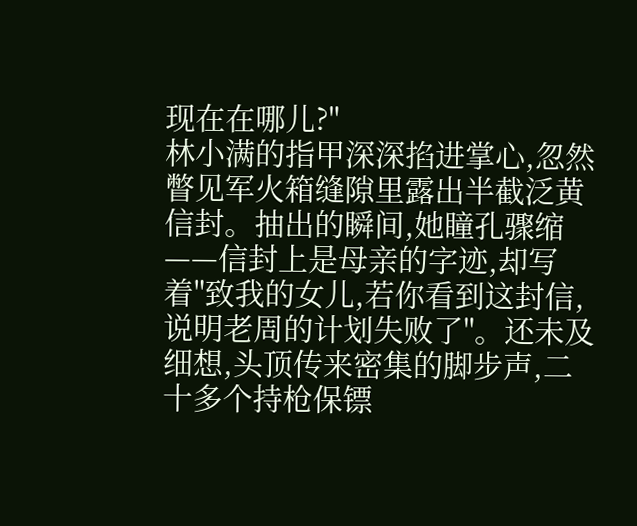现在在哪儿?"
林小满的指甲深深掐进掌心,忽然瞥见军火箱缝隙里露出半截泛黄信封。抽出的瞬间,她瞳孔骤缩——信封上是母亲的字迹,却写着"致我的女儿,若你看到这封信,说明老周的计划失败了"。还未及细想,头顶传来密集的脚步声,二十多个持枪保镖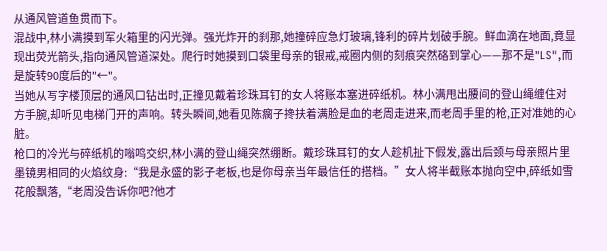从通风管道鱼贯而下。
混战中,林小满摸到军火箱里的闪光弹。强光炸开的刹那,她撞碎应急灯玻璃,锋利的碎片划破手腕。鲜血滴在地面,竟显现出荧光箭头,指向通风管道深处。爬行时她摸到口袋里母亲的银戒,戒圈内侧的刻痕突然硌到掌心——那不是"LS",而是旋转90度后的"←"。
当她从写字楼顶层的通风口钻出时,正撞见戴着珍珠耳钉的女人将账本塞进碎纸机。林小满甩出腰间的登山绳缠住对方手腕,却听见电梯门开的声响。转头瞬间,她看见陈瘸子搀扶着满脸是血的老周走进来,而老周手里的枪,正对准她的心脏。
枪口的冷光与碎纸机的嗡鸣交织,林小满的登山绳突然绷断。戴珍珠耳钉的女人趁机扯下假发,露出后颈与母亲照片里墨镜男相同的火焰纹身:“我是永盛的影子老板,也是你母亲当年最信任的搭档。”女人将半截账本抛向空中,碎纸如雪花般飘落,“老周没告诉你吧?他才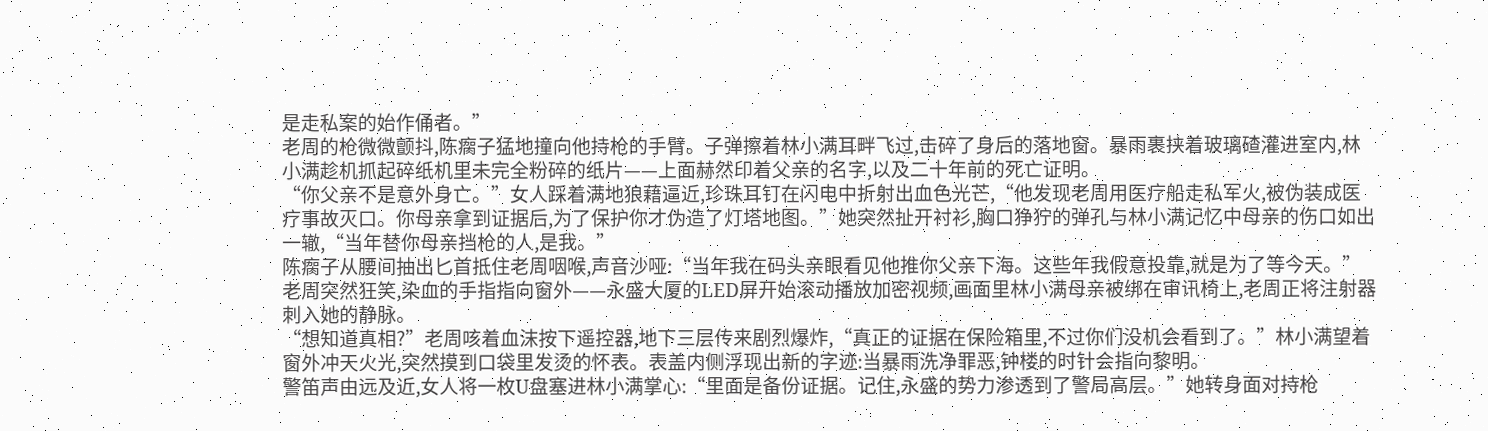是走私案的始作俑者。”
老周的枪微微颤抖,陈瘸子猛地撞向他持枪的手臂。子弹擦着林小满耳畔飞过,击碎了身后的落地窗。暴雨裹挟着玻璃碴灌进室内,林小满趁机抓起碎纸机里未完全粉碎的纸片——上面赫然印着父亲的名字,以及二十年前的死亡证明。
“你父亲不是意外身亡。”女人踩着满地狼藉逼近,珍珠耳钉在闪电中折射出血色光芒,“他发现老周用医疗船走私军火,被伪装成医疗事故灭口。你母亲拿到证据后,为了保护你才伪造了灯塔地图。”她突然扯开衬衫,胸口狰狞的弹孔与林小满记忆中母亲的伤口如出一辙,“当年替你母亲挡枪的人,是我。”
陈瘸子从腰间抽出匕首抵住老周咽喉,声音沙哑:“当年我在码头亲眼看见他推你父亲下海。这些年我假意投靠,就是为了等今天。”老周突然狂笑,染血的手指指向窗外——永盛大厦的LED屏开始滚动播放加密视频,画面里林小满母亲被绑在审讯椅上,老周正将注射器刺入她的静脉。
“想知道真相?”老周咳着血沫按下遥控器,地下三层传来剧烈爆炸,“真正的证据在保险箱里,不过你们没机会看到了。”林小满望着窗外冲天火光,突然摸到口袋里发烫的怀表。表盖内侧浮现出新的字迹:当暴雨洗净罪恶,钟楼的时针会指向黎明。
警笛声由远及近,女人将一枚U盘塞进林小满掌心:“里面是备份证据。记住,永盛的势力渗透到了警局高层。”她转身面对持枪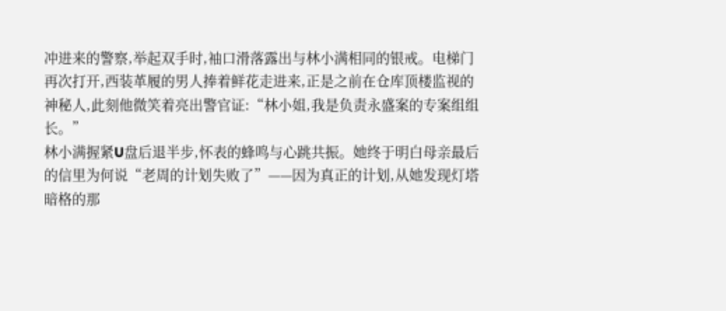冲进来的警察,举起双手时,袖口滑落露出与林小满相同的银戒。电梯门再次打开,西装革履的男人捧着鲜花走进来,正是之前在仓库顶楼监视的神秘人,此刻他微笑着亮出警官证:“林小姐,我是负责永盛案的专案组组长。”
林小满握紧U盘后退半步,怀表的蜂鸣与心跳共振。她终于明白母亲最后的信里为何说“老周的计划失败了”——因为真正的计划,从她发现灯塔暗格的那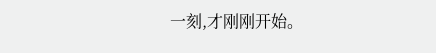一刻,才刚刚开始。